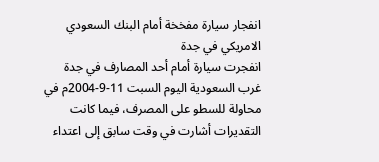انفجار سيارة مفخخة أمام البنك السعودي الامريكي في جدة
انفجرت سيارة أمام أحد المصارف في جدة غرب السعودية اليوم السبت 11-9-2004م في محاولة للسطو على المصرف، فيما كانت التقديرات أشارت في وقت سابق إلى اعتداء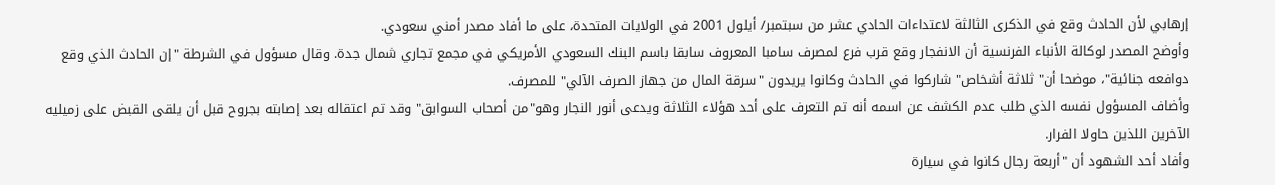إرهابي لأن الحادث وقع في الذكرى الثالثة لاعتداءات الحادي عشر من سبتمبر/ أيلول 2001 في الولايات المتحدة، على ما أفاد مصدر أمني سعودي.
وأوضح المصدر لوكالة الأنباء الفرنسية أن الانفجار وقع قرب فرع لمصرف سامبا المعروف سابقا باسم البنك السعودي الأمريكي في مجمع تجاري شمال جدة. وقال مسؤول في الشرطة "إن الحادث الذي وقع دوافعه جنائية"، موضحا أن" ثلاثة أشخاص" شاركوا في الحادث وكانوا يريدون "سرقة المال من جهاز الصرف الآلي" للمصرف.
وأضاف المسؤول نفسه الذي طلب عدم الكشف عن اسمه أنه تم التعرف على أحد هؤلاء الثلاثة ويدعى أنور النجار وهو"من أصحاب السوابق" وقد تم اعتقاله بعد إصابته بجروح قبل أن يلقى القبض على زميليه الآخرين اللذين حاولا الفرار.
وأفاد أحد الشهود أن "أربعة رجال كانوا في سيارة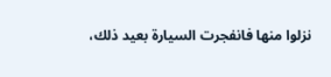نزلوا منها فانفجرت السيارة بعيد ذلك،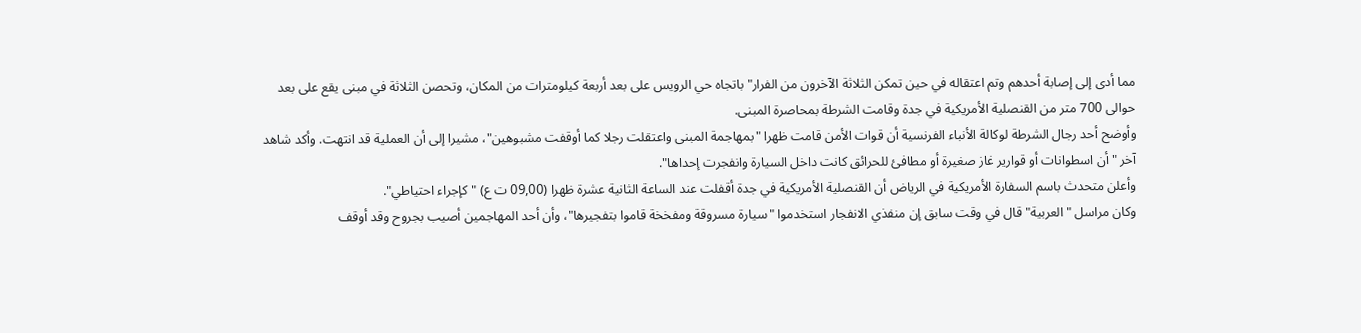مما أدى إلى إصابة أحدهم وتم اعتقاله في حين تمكن الثلاثة الآخرون من الفرار" باتجاه حي الرويس على بعد أربعة كيلومترات من المكان، وتحصن الثلاثة في مبنى يقع على بعد حوالى 700 متر من القنصلية الأمريكية في جدة وقامت الشرطة بمحاصرة المبنى.
وأوضح أحد رجال الشرطة لوكالة الأنباء الفرنسية أن قوات الأمن قامت ظهرا "بمهاجمة المبنى واعتقلت رجلا كما أوقفت مشبوهين"، مشيرا إلى أن العملية قد انتهت. وأكد شاهد آخر "أن اسطوانات أو قوارير غاز صغيرة أو مطافئ للحرائق كانت داخل السيارة وانفجرت إحداها".
وأعلن متحدث باسم السفارة الأمريكية في الرياض أن القنصلية الأمريكية في جدة أقفلت عند الساعة الثانية عشرة ظهرا (09,00 ت ع) "كإجراء احتياطي".
وكان مراسل "العربية" قال في وقت سابق إن منفذي الانفجار استخدموا "سيارة مسروقة ومفخخة قاموا بتفجيرها"، وأن أحد المهاجمين أصيب بجروح وقد أوقف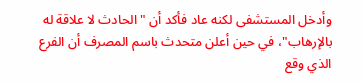وأدخل المستشفى لكنه عاد فأكد أن "الحادث لا علاقة له بالإرهاب"، في حين أعلن متحدث باسم المصرف أن الفرع الذي وقع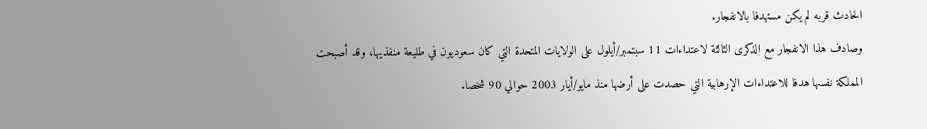الحادث قربه لم يكن مستهدفا بالانفجار.
وصادف هذا الانفجار مع الذكرى الثالثة لاعتداءات 11 سبتمبر/أيلول على الولايات المتحدة التي كان سعوديون في طليعة منفذيها، وقد أصبحت المملكة نفسها هدفا للاعتداءات الإرهابية التي حصدت على أرضها منذ مايو/أيار 2003 حوالي 90 شخصا.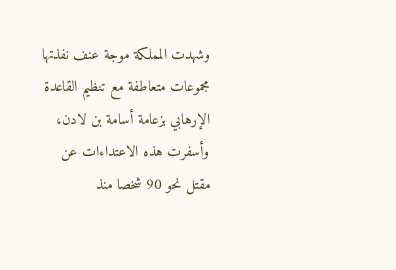وشهدت المملكة موجة عنف نفذتها مجموعات متعاطفة مع تنظيم القاعدة الإرهابي بزعامة أسامة بن لادن، وأسفرت هذه الاعتداءات عن مقتل نحو 90 شخصا منذ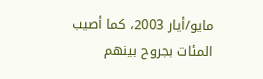مايو/أيار 2003، كما أصيب المئات بجروح بينهم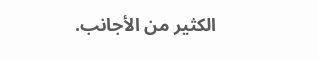الكثير من الأجانب.